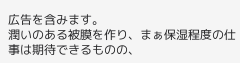広告を含みます。
潤いのある被膜を作り、まぁ保湿程度の仕事は期待できるものの、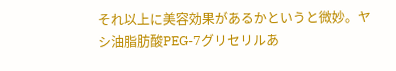それ以上に美容効果があるかというと微妙。ヤシ油脂肪酸PEG-7グリセリルあ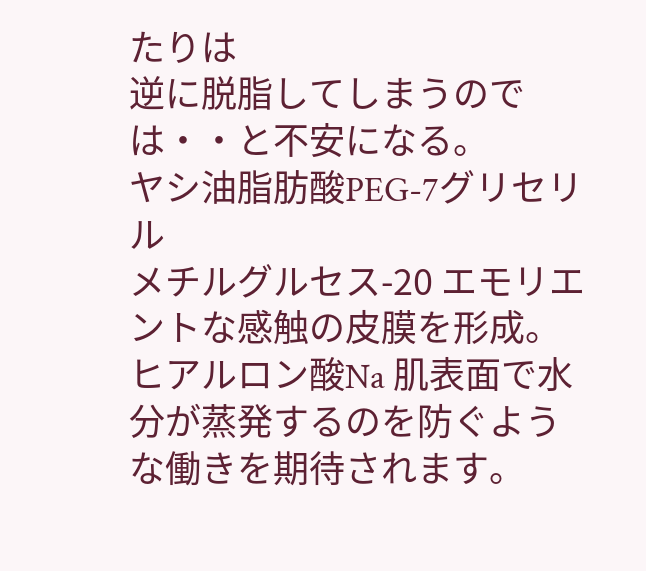たりは
逆に脱脂してしまうのでは・・と不安になる。
ヤシ油脂肪酸PEG-7グリセリル
メチルグルセス-20 エモリエントな感触の皮膜を形成。
ヒアルロン酸Na 肌表面で水分が蒸発するのを防ぐような働きを期待されます。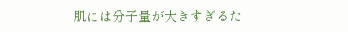肌には分子量が大きすぎるた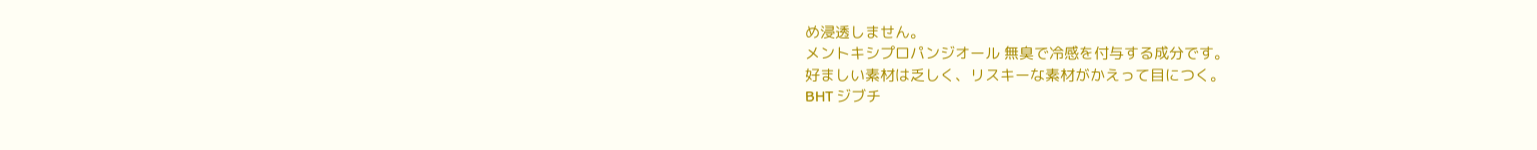め浸透しません。
メントキシプロパンジオール 無臭で冷感を付与する成分です。
好ましい素材は乏しく、リスキーな素材がかえって目につく。
BHT ジブチ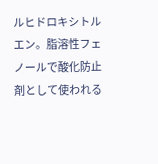ルヒドロキシトルエン。脂溶性フェノールで酸化防止剤として使われる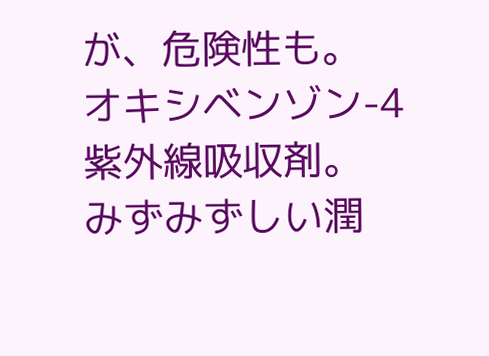が、危険性も。
オキシベンゾン-4 紫外線吸収剤。
みずみずしい潤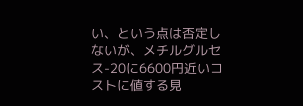い、という点は否定しないが、メチルグルセス-20に6600円近いコストに値する見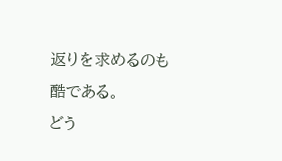返りを求めるのも酷である。
どう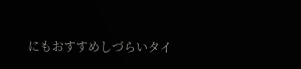にもおすすめしづらいタイ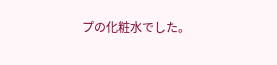プの化粧水でした。